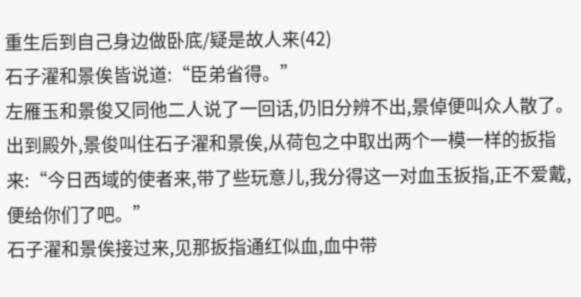重生后到自己身边做卧底/疑是故人来(42)
石子濯和景俟皆说道:“臣弟省得。”
左雁玉和景俊又同他二人说了一回话,仍旧分辨不出,景倬便叫众人散了。
出到殿外,景俊叫住石子濯和景俟,从荷包之中取出两个一模一样的扳指来:“今日西域的使者来,带了些玩意儿,我分得这一对血玉扳指,正不爱戴,便给你们了吧。”
石子濯和景俟接过来,见那扳指通红似血,血中带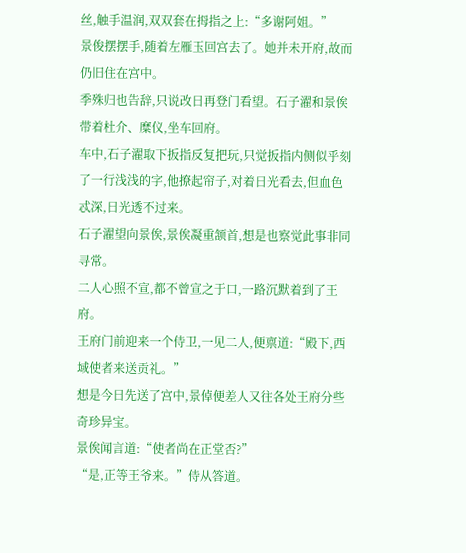丝,触手温润,双双套在拇指之上:“多谢阿姐。”
景俊摆摆手,随着左雁玉回宫去了。她并未开府,故而仍旧住在宫中。
季殊归也告辞,只说改日再登门看望。石子濯和景俟带着杜介、糜仪,坐车回府。
车中,石子濯取下扳指反复把玩,只觉扳指内侧似乎刻了一行浅浅的字,他撩起帘子,对着日光看去,但血色忒深,日光透不过来。
石子濯望向景俟,景俟凝重颔首,想是也察觉此事非同寻常。
二人心照不宣,都不曾宣之于口,一路沉默着到了王府。
王府门前迎来一个侍卫,一见二人,便禀道:“殿下,西域使者来送贡礼。”
想是今日先送了宫中,景倬便差人又往各处王府分些奇珍异宝。
景俟闻言道:“使者尚在正堂否?”
“是,正等王爷来。”侍从答道。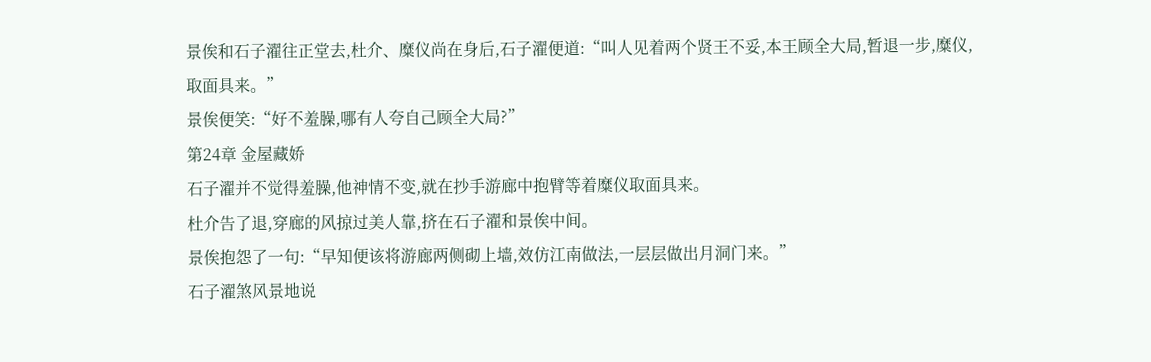景俟和石子濯往正堂去,杜介、糜仪尚在身后,石子濯便道:“叫人见着两个贤王不妥,本王顾全大局,暂退一步,糜仪,取面具来。”
景俟便笑:“好不羞臊,哪有人夸自己顾全大局?”
第24章 金屋藏娇
石子濯并不觉得羞臊,他神情不变,就在抄手游廊中抱臂等着糜仪取面具来。
杜介告了退,穿廊的风掠过美人靠,挤在石子濯和景俟中间。
景俟抱怨了一句:“早知便该将游廊两侧砌上墙,效仿江南做法,一层层做出月洞门来。”
石子濯煞风景地说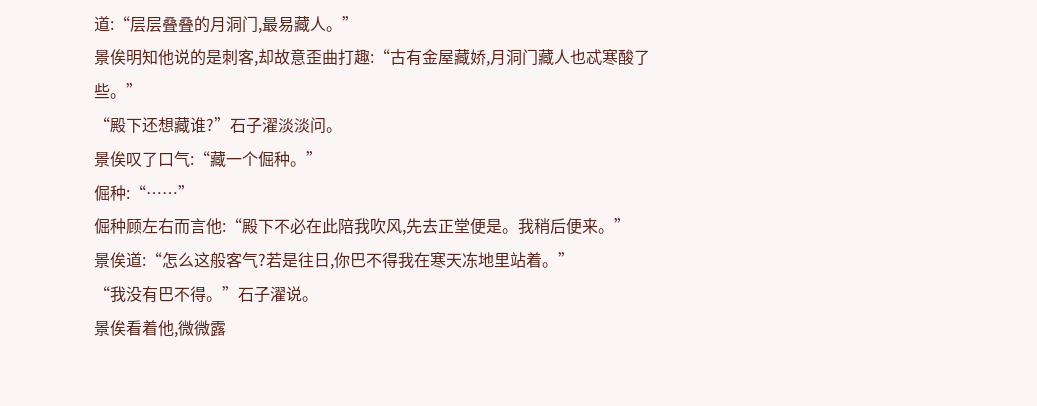道:“层层叠叠的月洞门,最易藏人。”
景俟明知他说的是刺客,却故意歪曲打趣:“古有金屋藏娇,月洞门藏人也忒寒酸了些。”
“殿下还想藏谁?”石子濯淡淡问。
景俟叹了口气:“藏一个倔种。”
倔种:“……”
倔种顾左右而言他:“殿下不必在此陪我吹风,先去正堂便是。我稍后便来。”
景俟道:“怎么这般客气?若是往日,你巴不得我在寒天冻地里站着。”
“我没有巴不得。”石子濯说。
景俟看着他,微微露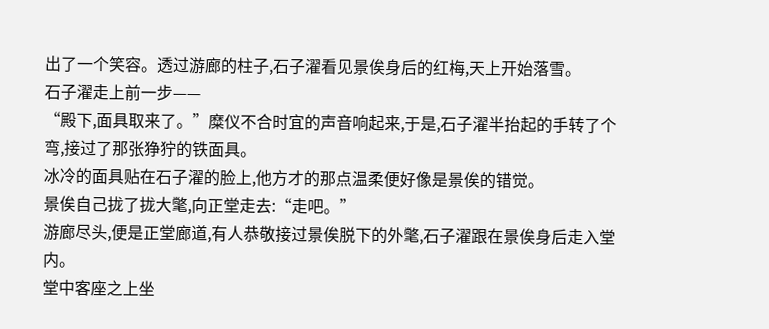出了一个笑容。透过游廊的柱子,石子濯看见景俟身后的红梅,天上开始落雪。
石子濯走上前一步——
“殿下,面具取来了。”糜仪不合时宜的声音响起来,于是,石子濯半抬起的手转了个弯,接过了那张狰狞的铁面具。
冰冷的面具贴在石子濯的脸上,他方才的那点温柔便好像是景俟的错觉。
景俟自己拢了拢大氅,向正堂走去:“走吧。”
游廊尽头,便是正堂廊道,有人恭敬接过景俟脱下的外氅,石子濯跟在景俟身后走入堂内。
堂中客座之上坐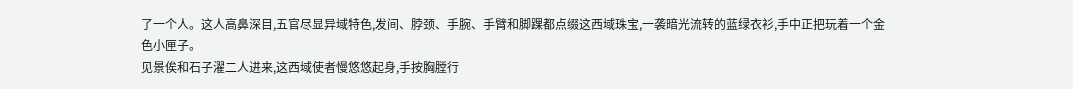了一个人。这人高鼻深目,五官尽显异域特色,发间、脖颈、手腕、手臂和脚踝都点缀这西域珠宝,一袭暗光流转的蓝绿衣衫,手中正把玩着一个金色小匣子。
见景俟和石子濯二人进来,这西域使者慢悠悠起身,手按胸膛行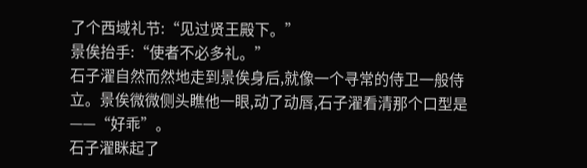了个西域礼节:“见过贤王殿下。”
景俟抬手:“使者不必多礼。”
石子濯自然而然地走到景俟身后,就像一个寻常的侍卫一般侍立。景俟微微侧头瞧他一眼,动了动唇,石子濯看清那个口型是——“好乖”。
石子濯眯起了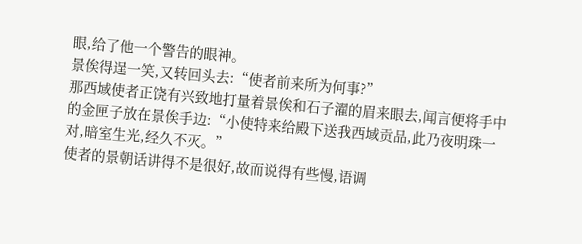眼,给了他一个警告的眼神。
景俟得逞一笑,又转回头去:“使者前来所为何事?”
那西域使者正饶有兴致地打量着景俟和石子濯的眉来眼去,闻言便将手中的金匣子放在景俟手边:“小使特来给殿下送我西域贡品,此乃夜明珠一对,暗室生光,经久不灭。”
使者的景朝话讲得不是很好,故而说得有些慢,语调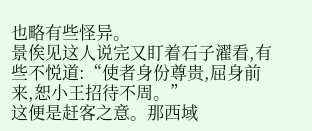也略有些怪异。
景俟见这人说完又盯着石子濯看,有些不悦道:“使者身份尊贵,屈身前来,恕小王招待不周。”
这便是赶客之意。那西域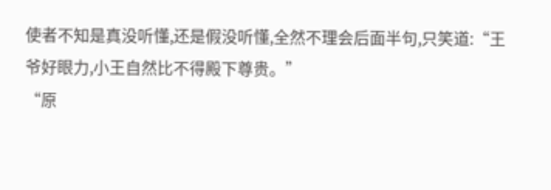使者不知是真没听懂,还是假没听懂,全然不理会后面半句,只笑道:“王爷好眼力,小王自然比不得殿下尊贵。”
“原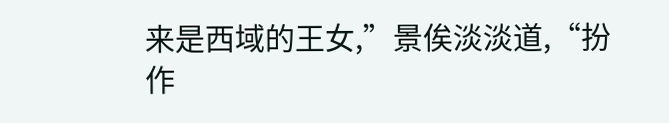来是西域的王女,”景俟淡淡道,“扮作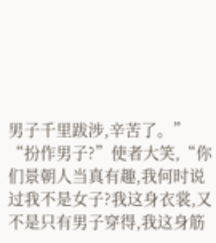男子千里跋涉,辛苦了。”
“扮作男子?”使者大笑,“你们景朝人当真有趣,我何时说过我不是女子?我这身衣裳,又不是只有男子穿得,我这身筋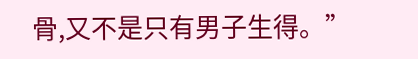骨,又不是只有男子生得。”